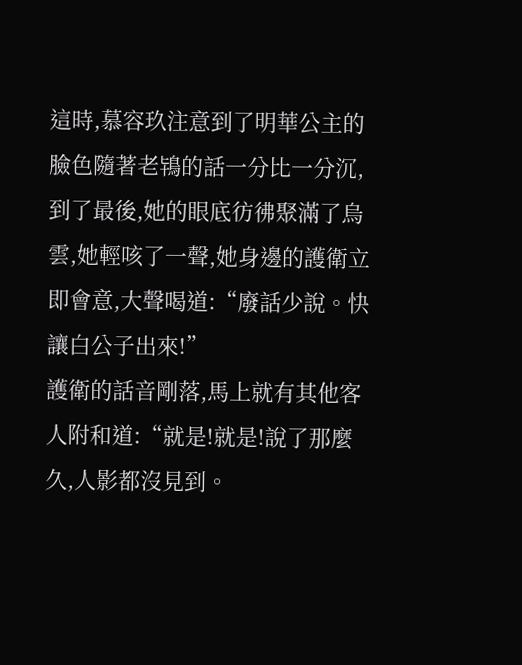這時,慕容玖注意到了明華公主的臉色隨著老鴇的話一分比一分沉,到了最後,她的眼底彷彿聚滿了烏雲,她輕咳了一聲,她身邊的護衛立即會意,大聲喝道:“廢話少說。快讓白公子出來!”
護衛的話音剛落,馬上就有其他客人附和道:“就是!就是!說了那麼久,人影都沒見到。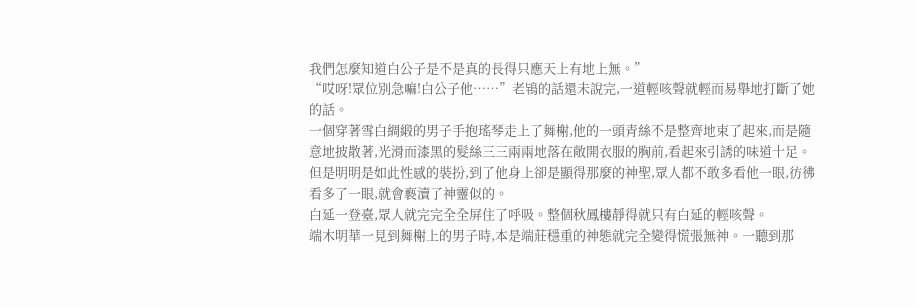我們怎麼知道白公子是不是真的長得只應天上有地上無。”
“哎呀!眾位別急嘛!白公子他……”老鴇的話還未說完,一道輕咳聲就輕而易舉地打斷了她的話。
一個穿著雪白綢緞的男子手抱瑤琴走上了舞榭,他的一頭青絲不是整齊地束了起來,而是隨意地披散著,光滑而漆黑的髮絲三三兩兩地落在敞開衣服的胸前,看起來引誘的味道十足。但是明明是如此性感的裝扮,到了他身上卻是顯得那麼的神聖,眾人都不敢多看他一眼,彷彿看多了一眼,就會褻瀆了神靈似的。
白延一登臺,眾人就完完全全屏住了呼吸。整個秋鳳樓靜得就只有白延的輕咳聲。
端木明華一見到舞榭上的男子時,本是端莊穩重的神態就完全變得慌張無神。一聽到那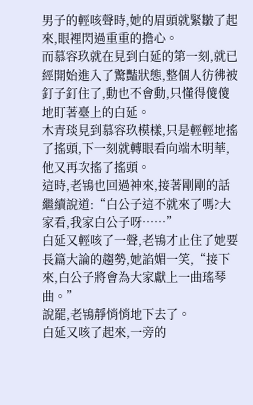男子的輕咳聲時,她的眉頭就緊皺了起來,眼裡閃過重重的擔心。
而慕容玖就在見到白延的第一刻,就已經開始進入了驚豔狀態,整個人彷彿被釘子釘住了,動也不會動,只懂得傻傻地盯著臺上的白延。
木青琰見到慕容玖模樣,只是輕輕地搖了搖頭,下一刻就轉眼看向端木明華,他又再次搖了搖頭。
這時,老鴇也回過神來,接著剛剛的話繼續說道:“白公子這不就來了嗎?大家看,我家白公子呀……”
白延又輕咳了一聲,老鴇才止住了她要長篇大論的趨勢,她諂媚一笑,“接下來,白公子將會為大家獻上一曲瑤琴曲。”
說罷,老鴇靜悄悄地下去了。
白延又咳了起來,一旁的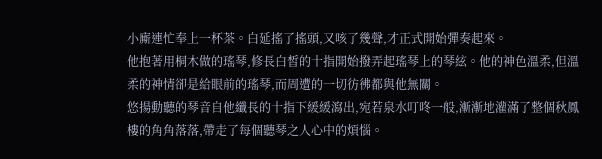小廝連忙奉上一杯茶。白延搖了搖頭,又咳了幾聲,才正式開始彈奏起來。
他抱著用桐木做的瑤琴,修長白皙的十指開始撥弄起瑤琴上的琴絃。他的神色溫柔,但溫柔的神情卻是給眼前的瑤琴,而周遭的一切彷彿都與他無關。
悠揚動聽的琴音自他纖長的十指下緩緩瀉出,宛若泉水叮咚一般,漸漸地灌滿了整個秋鳳樓的角角落落,帶走了每個聽琴之人心中的煩惱。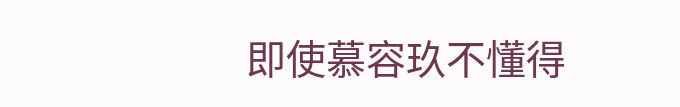即使慕容玖不懂得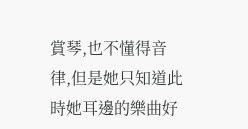賞琴,也不懂得音律,但是她只知道此時她耳邊的樂曲好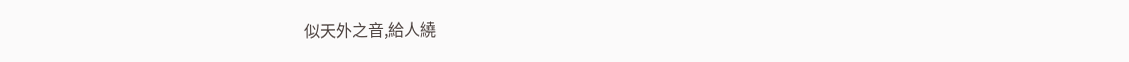似天外之音,給人繞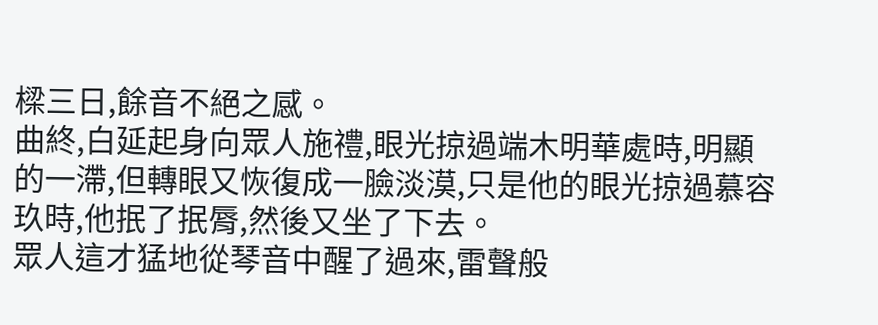樑三日,餘音不絕之感。
曲終,白延起身向眾人施禮,眼光掠過端木明華處時,明顯的一滯,但轉眼又恢復成一臉淡漠,只是他的眼光掠過慕容玖時,他抿了抿脣,然後又坐了下去。
眾人這才猛地從琴音中醒了過來,雷聲般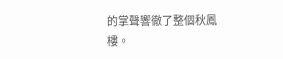的掌聲響徹了整個秋鳳樓。